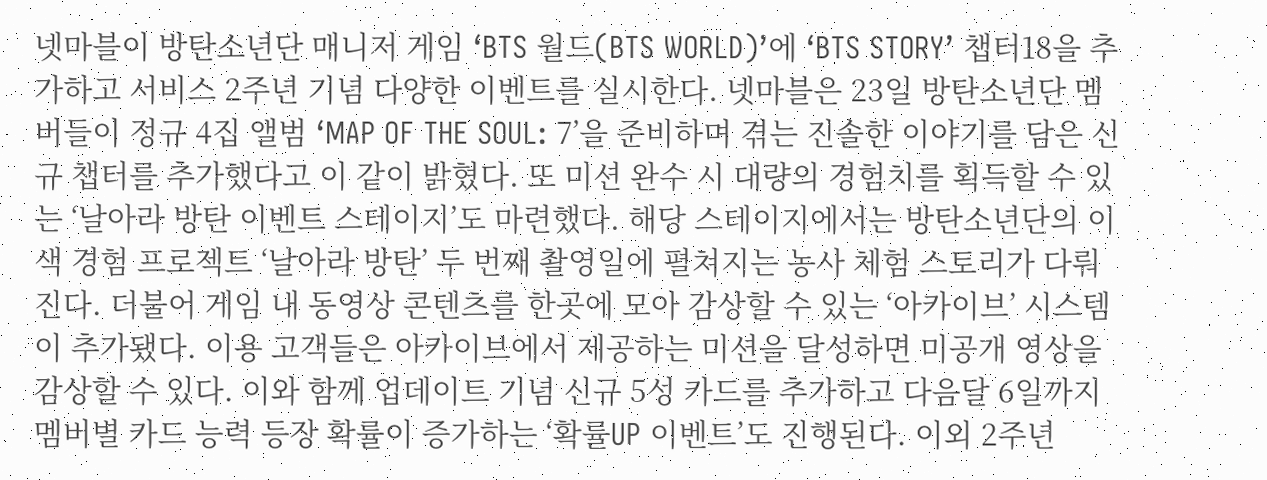넷마블이 방탄소년단 매니저 게임 ‘BTS 월드(BTS WORLD)’에 ‘BTS STORY’ 챕터18을 추가하고 서비스 2주년 기념 다양한 이벤트를 실시한다. 넷마블은 23일 방탄소년단 멤버들이 정규 4집 앨범 ‘MAP OF THE SOUL: 7’을 준비하며 겪는 진솔한 이야기를 담은 신규 챕터를 추가했다고 이 같이 밝혔다. 또 미션 완수 시 대량의 경험치를 획득할 수 있는 ‘날아라 방탄 이벤트 스테이지’도 마련했다. 해당 스테이지에서는 방탄소년단의 이색 경험 프로젝트 ‘날아라 방탄’ 두 번째 촬영일에 펼쳐지는 농사 체험 스토리가 다뤄진다. 더불어 게임 내 동영상 콘텐츠를 한곳에 모아 감상할 수 있는 ‘아카이브’ 시스템이 추가됐다. 이용 고객들은 아카이브에서 제공하는 미션을 달성하면 미공개 영상을 감상할 수 있다. 이와 함께 업데이트 기념 신규 5성 카드를 추가하고 다음달 6일까지 멤버별 카드 능력 등장 확률이 증가하는 ‘확률UP 이벤트’도 진행된다. 이외 2주년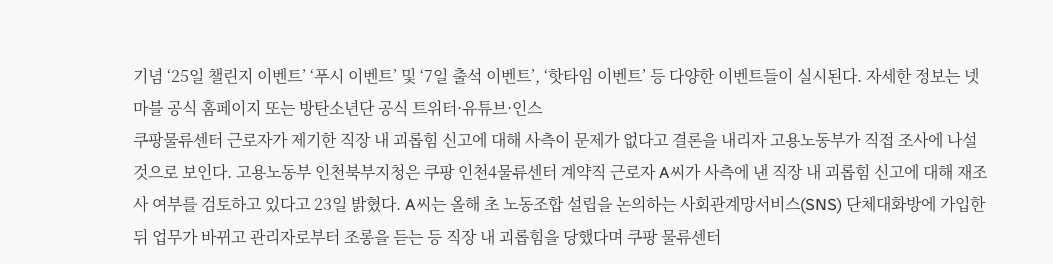기념 ‘25일 챌린지 이벤트’ ‘푸시 이벤트’ 및 ‘7일 출석 이벤트’, ‘핫타임 이벤트’ 등 다양한 이벤트들이 실시된다. 자세한 정보는 넷마블 공식 홈페이지 또는 방탄소년단 공식 트위터·유튜브·인스
쿠팡물류센터 근로자가 제기한 직장 내 괴롭힘 신고에 대해 사측이 문제가 없다고 결론을 내리자 고용노동부가 직접 조사에 나설 것으로 보인다. 고용노동부 인천북부지청은 쿠팡 인천4물류센터 계약직 근로자 A씨가 사측에 낸 직장 내 괴롭힘 신고에 대해 재조사 여부를 검토하고 있다고 23일 밝혔다. A씨는 올해 초 노동조합 설립을 논의하는 사회관계망서비스(SNS) 단체대화방에 가입한 뒤 업무가 바뀌고 관리자로부터 조롱을 듣는 등 직장 내 괴롭힘을 당했다며 쿠팡 물류센터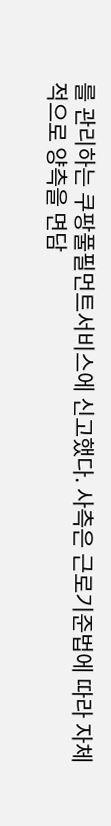를 관리하는 쿠팡풀필먼트서비스에 신고했다. 사측은 근로기준법에 따라 자체적으로 양측을 면담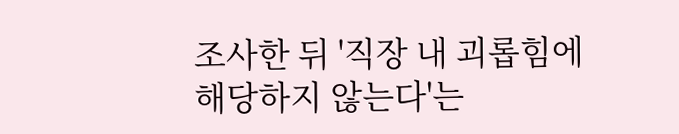조사한 뒤 '직장 내 괴롭힘에 해당하지 않는다'는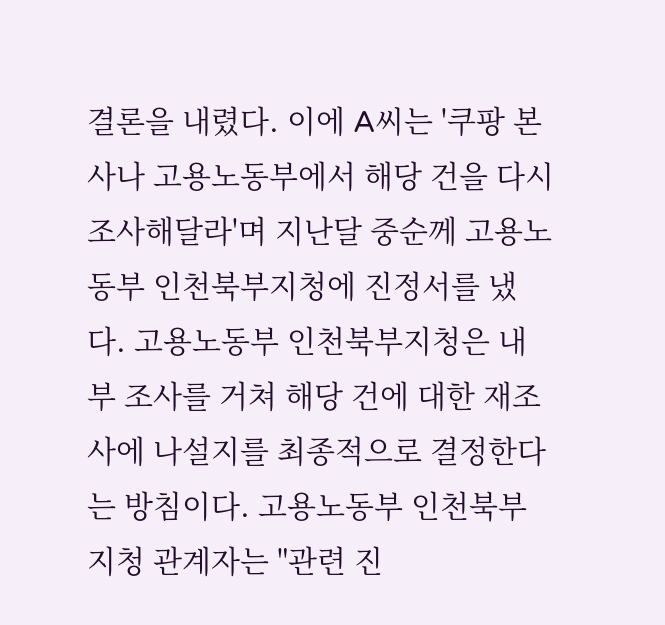결론을 내렸다. 이에 A씨는 '쿠팡 본사나 고용노동부에서 해당 건을 다시 조사해달라'며 지난달 중순께 고용노동부 인천북부지청에 진정서를 냈다. 고용노동부 인천북부지청은 내부 조사를 거쳐 해당 건에 대한 재조사에 나설지를 최종적으로 결정한다는 방침이다. 고용노동부 인천북부지청 관계자는 "관련 진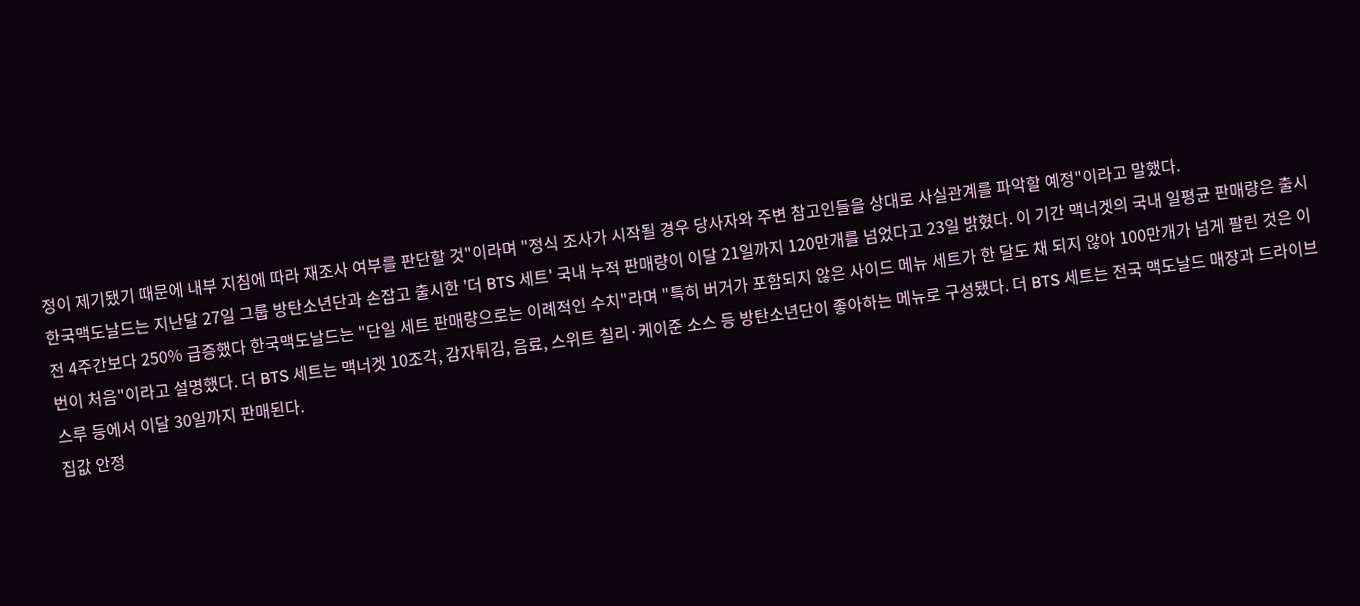정이 제기됐기 때문에 내부 지침에 따라 재조사 여부를 판단할 것"이라며 "정식 조사가 시작될 경우 당사자와 주변 참고인들을 상대로 사실관계를 파악할 예정"이라고 말했다.
한국맥도날드는 지난달 27일 그룹 방탄소년단과 손잡고 출시한 '더 BTS 세트' 국내 누적 판매량이 이달 21일까지 120만개를 넘었다고 23일 밝혔다. 이 기간 맥너겟의 국내 일평균 판매량은 출시 전 4주간보다 250% 급증했다 한국맥도날드는 "단일 세트 판매량으로는 이례적인 수치"라며 "특히 버거가 포함되지 않은 사이드 메뉴 세트가 한 달도 채 되지 않아 100만개가 넘게 팔린 것은 이번이 처음"이라고 설명했다. 더 BTS 세트는 맥너겟 10조각, 감자튀김, 음료, 스위트 칠리·케이준 소스 등 방탄소년단이 좋아하는 메뉴로 구성됐다. 더 BTS 세트는 전국 맥도날드 매장과 드라이브 스루 등에서 이달 30일까지 판매된다.
집값 안정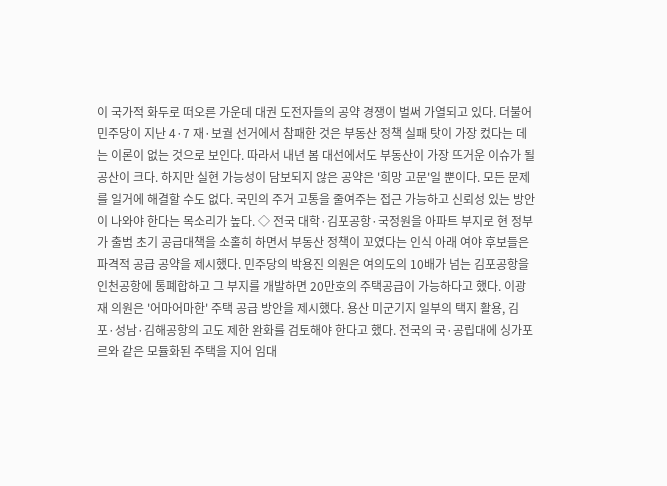이 국가적 화두로 떠오른 가운데 대권 도전자들의 공약 경쟁이 벌써 가열되고 있다. 더불어민주당이 지난 4·7 재·보궐 선거에서 참패한 것은 부동산 정책 실패 탓이 가장 컸다는 데는 이론이 없는 것으로 보인다. 따라서 내년 봄 대선에서도 부동산이 가장 뜨거운 이슈가 될 공산이 크다. 하지만 실현 가능성이 담보되지 않은 공약은 '희망 고문'일 뿐이다. 모든 문제를 일거에 해결할 수도 없다. 국민의 주거 고통을 줄여주는 접근 가능하고 신뢰성 있는 방안이 나와야 한다는 목소리가 높다. ◇ 전국 대학·김포공항·국정원을 아파트 부지로 현 정부가 출범 초기 공급대책을 소홀히 하면서 부동산 정책이 꼬였다는 인식 아래 여야 후보들은 파격적 공급 공약을 제시했다. 민주당의 박용진 의원은 여의도의 10배가 넘는 김포공항을 인천공항에 통폐합하고 그 부지를 개발하면 20만호의 주택공급이 가능하다고 했다. 이광재 의원은 '어마어마한' 주택 공급 방안을 제시했다. 용산 미군기지 일부의 택지 활용, 김포·성남·김해공항의 고도 제한 완화를 검토해야 한다고 했다. 전국의 국·공립대에 싱가포르와 같은 모듈화된 주택을 지어 임대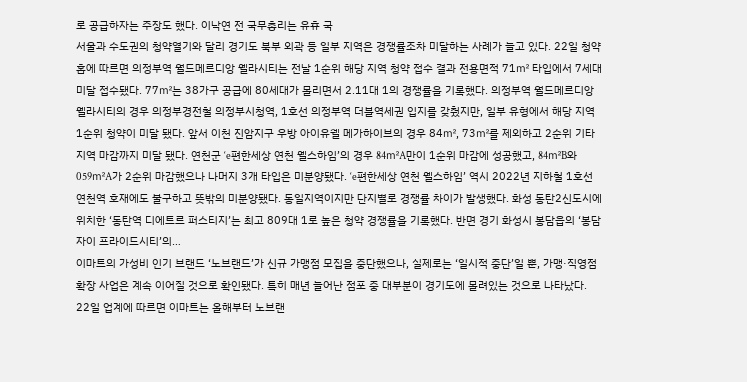로 공급하자는 주장도 했다. 이낙연 전 국무총리는 유휴 국
서울과 수도권의 청약열기와 달리 경기도 북부 외곽 등 일부 지역은 경쟁률조차 미달하는 사례가 늘고 있다. 22일 청약홈에 따르면 의정부역 월드메르디앙 웰라시티는 전날 1순위 해당 지역 청약 접수 결과 전용면적 71㎡ 타입에서 7세대 미달 접수됐다. 77㎡는 38가구 공급에 80세대가 몰리면서 2.11대 1의 경쟁률을 기록했다. 의정부역 월드메르디앙 웰라시티의 경우 의정부경전철 의정부시청역, 1호선 의정부역 더블역세권 입지를 갖췄지만, 일부 유형에서 해당 지역 1순위 청약이 미달 됐다. 앞서 이천 진암지구 우방 아이유쉘 메가하이브의 경우 84㎡, 73㎡를 제외하고 2순위 기타지역 마감까지 미달 됐다. 연천군 ‘e편한세상 연천 웰스하임’의 경우 84㎡A만이 1순위 마감에 성공했고, 84㎡B와 059㎡A가 2순위 마감했으나 나머지 3개 타입은 미분양됐다. ‘e편한세상 연천 웰스하임’ 역시 2022년 지하철 1호선 연천역 호재에도 불구하고 뜻밖의 미분양됐다. 동일지역이지만 단지별로 경쟁률 차이가 발생했다. 화성 동탄2신도시에 위치한 ‘동탄역 디에트르 퍼스티지’는 최고 809대 1로 높은 청약 경쟁률을 기록했다. 반면 경기 화성시 봉담읍의 ‘봉담자이 프라이드시티’의…
이마트의 가성비 인기 브랜드 ‘노브랜드’가 신규 가맹점 모집을 중단했으나, 실제로는 ‘일시적 중단’일 뿐, 가맹·직영점 확장 사업은 계속 이어질 것으로 확인됐다. 특히 매년 늘어난 점포 중 대부분이 경기도에 몰려있는 것으로 나타났다. 22일 업계에 따르면 이마트는 올해부터 노브랜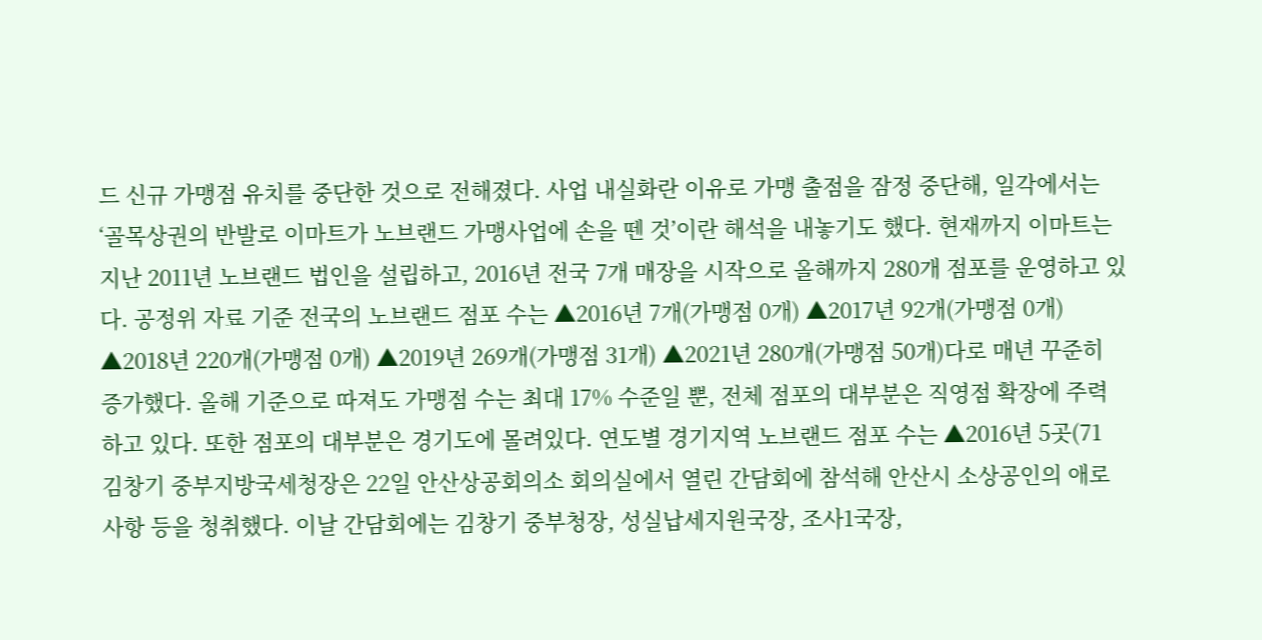드 신규 가맹점 유치를 중단한 것으로 전해졌다. 사업 내실화란 이유로 가맹 출점을 잠정 중단해, 일각에서는 ‘골목상권의 반발로 이마트가 노브랜드 가맹사업에 손을 뗀 것’이란 해석을 내놓기도 했다. 현재까지 이마트는 지난 2011년 노브랜드 법인을 설립하고, 2016년 전국 7개 매장을 시작으로 올해까지 280개 점포를 운영하고 있다. 공정위 자료 기준 전국의 노브랜드 점포 수는 ▲2016년 7개(가맹점 0개) ▲2017년 92개(가맹점 0개) ▲2018년 220개(가맹점 0개) ▲2019년 269개(가맹점 31개) ▲2021년 280개(가맹점 50개)다로 매년 꾸준히 증가했다. 올해 기준으로 따져도 가맹점 수는 최대 17% 수준일 뿐, 전체 점포의 대부분은 직영점 확장에 주력하고 있다. 또한 점포의 대부분은 경기도에 몰려있다. 연도별 경기지역 노브랜드 점포 수는 ▲2016년 5곳(71
김창기 중부지방국세청장은 22일 안산상공회의소 회의실에서 열린 간담회에 참석해 안산시 소상공인의 애로사항 등을 청취했다. 이날 간담회에는 김창기 중부청장, 성실납세지원국장, 조사1국장,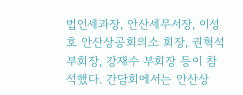법인세과장, 안산세무서장, 이성호 안산상공회의소 회장, 권혁석 부회장, 강재수 부회장 등이 참석했다. 간담회에서는 안산상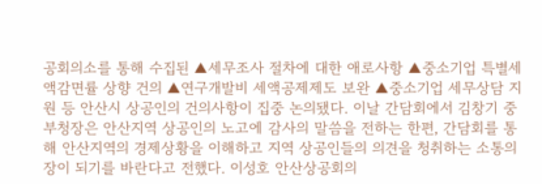공회의소를 통해 수집된 ▲세무조사 절차에 대한 애로사항 ▲중소기업 특별세액감면률 상향 건의 ▲연구개발비 세액공제제도 보완 ▲중소기업 세무상담 지원 등 안산시 상공인의 건의사항이 집중 논의됐다. 이날 간담회에서 김창기 중부청장은 안산지역 상공인의 노고에 감사의 말씀을 전하는 한편, 간담회를 통해 안산지역의 경제상황을 이해하고 지역 상공인들의 의견을 청취하는 소통의 장이 되기를 바란다고 전했다. 이성호 안산상공회의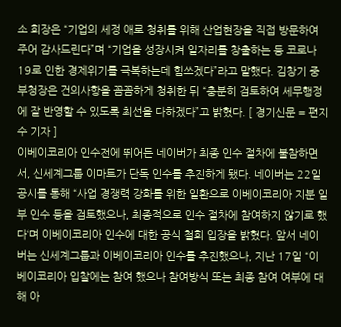소 회장은 “기업의 세정 애로 청취를 위해 산업현장을 직접 방문하여 주어 감사드린다”며 “기업을 성장시켜 일자리를 창출하는 등 코로나19로 인한 경제위기를 극복하는데 힘쓰겠다”라고 말했다. 김창기 중부청장은 건의사항을 꼼꼼하게 청취한 뒤 “충분히 검토하여 세무행정에 잘 반영할 수 있도록 최선을 다하겠다”고 밝혔다. [ 경기신문 = 편지수 기자 ]
이베이코리아 인수전에 뛰어든 네이버가 최종 인수 절차에 불참하면서, 신세계그룹 이마트가 단독 인수를 추진하게 됐다. 네이버는 22일 공시를 통해 “사업 경쟁력 강화를 위한 일환으로 이베이코리아 지분 일부 인수 등을 검토했으나, 최종적으로 인수 절차에 참여하지 않기로 했다‘며 이베이코리아 인수에 대한 공식 철회 입장을 밝혔다. 앞서 네이버는 신세계그룹과 이베이코리아 인수를 추진했으나, 지난 17일 “이베이코리아 입찰에는 참여 했으나 참여방식 또는 최종 참여 여부에 대해 아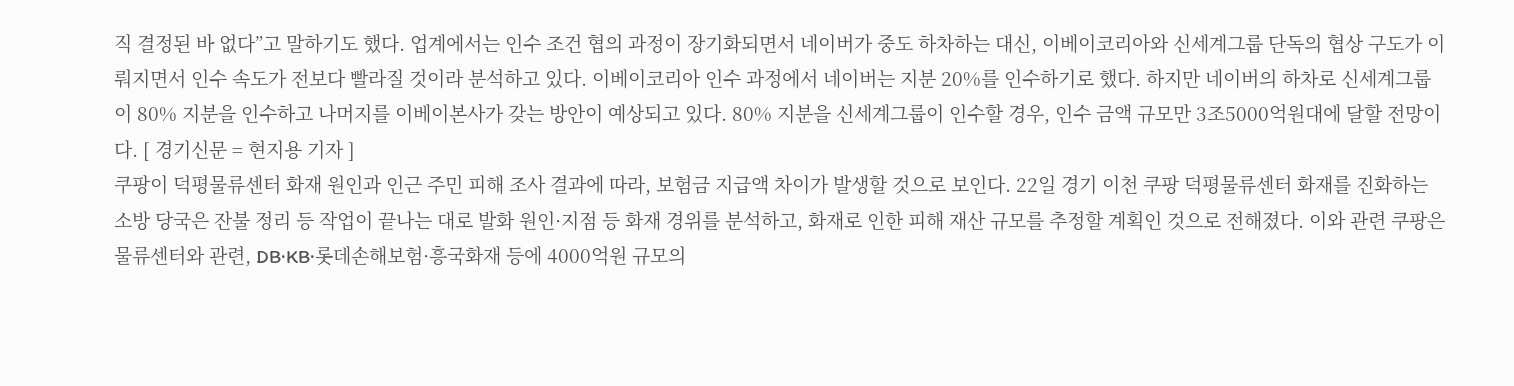직 결정된 바 없다”고 말하기도 했다. 업계에서는 인수 조건 협의 과정이 장기화되면서 네이버가 중도 하차하는 대신, 이베이코리아와 신세계그룹 단독의 협상 구도가 이뤄지면서 인수 속도가 전보다 빨라질 것이라 분석하고 있다. 이베이코리아 인수 과정에서 네이버는 지분 20%를 인수하기로 했다. 하지만 네이버의 하차로 신세계그룹이 80% 지분을 인수하고 나머지를 이베이본사가 갖는 방안이 예상되고 있다. 80% 지분을 신세계그룹이 인수할 경우, 인수 금액 규모만 3조5000억원대에 달할 전망이다. [ 경기신문 = 현지용 기자 ]
쿠팡이 덕평물류센터 화재 원인과 인근 주민 피해 조사 결과에 따라, 보험금 지급액 차이가 발생할 것으로 보인다. 22일 경기 이천 쿠팡 덕평물류센터 화재를 진화하는 소방 당국은 잔불 정리 등 작업이 끝나는 대로 발화 원인·지점 등 화재 경위를 분석하고, 화재로 인한 피해 재산 규모를 추정할 계획인 것으로 전해졌다. 이와 관련 쿠팡은 물류센터와 관련, DB·KB·롯데손해보험·흥국화재 등에 4000억원 규모의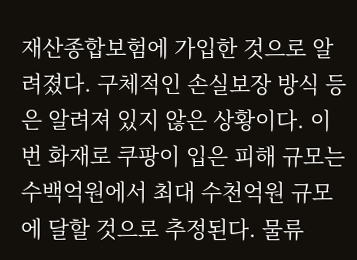재산종합보험에 가입한 것으로 알려졌다. 구체적인 손실보장 방식 등은 알려져 있지 않은 상황이다. 이번 화재로 쿠팡이 입은 피해 규모는 수백억원에서 최대 수천억원 규모에 달할 것으로 추정된다. 물류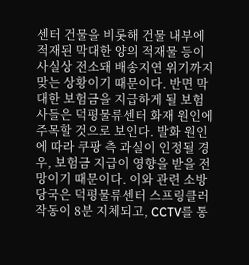센터 건물을 비롯해 건물 내부에 적재된 막대한 양의 적재물 등이 사실상 전소돼 배송지연 위기까지 맞는 상황이기 때문이다. 반면 막대한 보험금을 지급하게 될 보험사들은 덕평물류센터 화재 원인에 주목할 것으로 보인다. 발화 원인에 따라 쿠팡 측 과실이 인정될 경우, 보험금 지급이 영향을 받을 전망이기 때문이다. 이와 관련 소방 당국은 덕평물류센터 스프링클러 작동이 8분 지체되고, CCTV를 통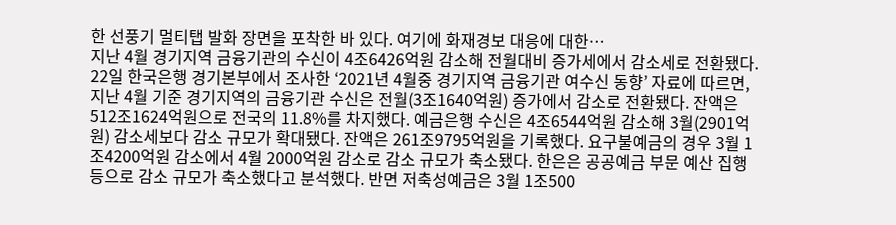한 선풍기 멀티탭 발화 장면을 포착한 바 있다. 여기에 화재경보 대응에 대한…
지난 4월 경기지역 금융기관의 수신이 4조6426억원 감소해 전월대비 증가세에서 감소세로 전환됐다. 22일 한국은행 경기본부에서 조사한 ‘2021년 4월중 경기지역 금융기관 여수신 동향’ 자료에 따르면, 지난 4월 기준 경기지역의 금융기관 수신은 전월(3조1640억원) 증가에서 감소로 전환됐다. 잔액은 512조1624억원으로 전국의 11.8%를 차지했다. 예금은행 수신은 4조6544억원 감소해 3월(2901억원) 감소세보다 감소 규모가 확대됐다. 잔액은 261조9795억원을 기록했다. 요구불예금의 경우 3월 1조4200억원 감소에서 4월 2000억원 감소로 감소 규모가 축소됐다. 한은은 공공예금 부문 예산 집행 등으로 감소 규모가 축소했다고 분석했다. 반면 저축성예금은 3월 1조500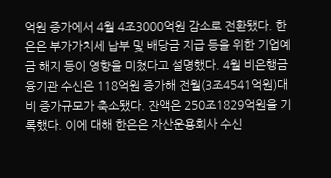억원 증가에서 4월 4조3000억원 감소로 전환됐다. 한은은 부가가치세 납부 및 배당금 지급 등을 위한 기업예금 해지 등이 영향을 미쳤다고 설명했다. 4월 비은행금융기관 수신은 118억원 증가해 전월(3조4541억원)대비 증가규모가 축소됐다. 잔액은 250조1829억원을 기록했다. 이에 대해 한은은 자산운용회사 수신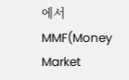에서 MMF(Money Market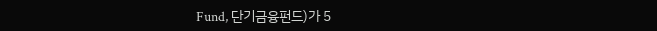Fund, 단기금융펀드)가 5